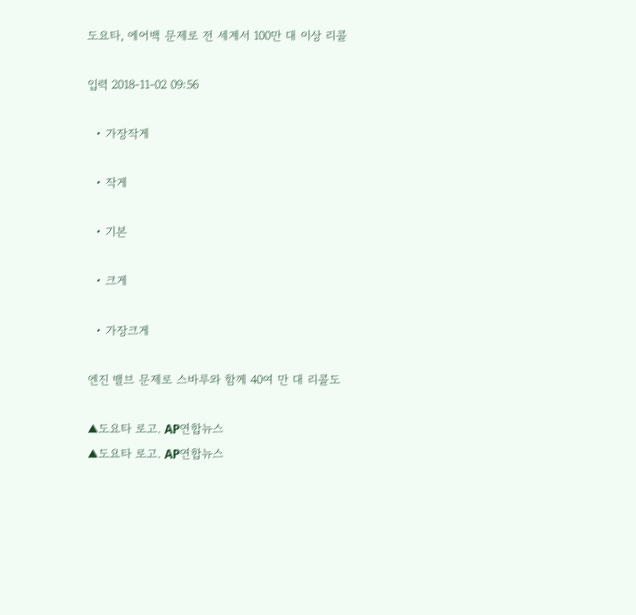도요타, 에어백 문제로 전 세계서 100만 대 이상 리콜

입력 2018-11-02 09:56

  • 가장작게

  • 작게

  • 기본

  • 크게

  • 가장크게

엔진 밸브 문제로 스바루와 함께 40여 만 대 리콜도

▲도요타 로고. AP연합뉴스
▲도요타 로고. AP연합뉴스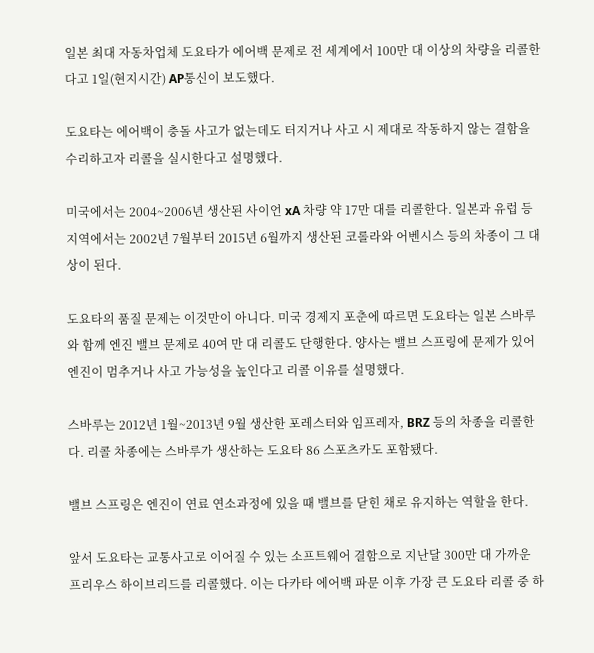일본 최대 자동차업체 도요타가 에어백 문제로 전 세계에서 100만 대 이상의 차량을 리콜한다고 1일(현지시간) AP통신이 보도했다.

도요타는 에어백이 충돌 사고가 없는데도 터지거나 사고 시 제대로 작동하지 않는 결함을 수리하고자 리콜을 실시한다고 설명했다.

미국에서는 2004~2006년 생산된 사이언 xA 차량 약 17만 대를 리콜한다. 일본과 유럽 등 지역에서는 2002년 7월부터 2015년 6월까지 생산된 코롤라와 어벤시스 등의 차종이 그 대상이 된다.

도요타의 품질 문제는 이것만이 아니다. 미국 경제지 포춘에 따르면 도요타는 일본 스바루와 함께 엔진 밸브 문제로 40여 만 대 리콜도 단행한다. 양사는 밸브 스프링에 문제가 있어 엔진이 멈추거나 사고 가능성을 높인다고 리콜 이유를 설명했다.

스바루는 2012년 1월~2013년 9월 생산한 포레스터와 임프레자, BRZ 등의 차종을 리콜한다. 리콜 차종에는 스바루가 생산하는 도요타 86 스포츠카도 포함됐다.

밸브 스프링은 엔진이 연료 연소과정에 있을 때 밸브를 닫힌 채로 유지하는 역할을 한다.

앞서 도요타는 교통사고로 이어질 수 있는 소프트웨어 결함으로 지난달 300만 대 가까운 프리우스 하이브리드를 리콜했다. 이는 다카타 에어백 파문 이후 가장 큰 도요타 리콜 중 하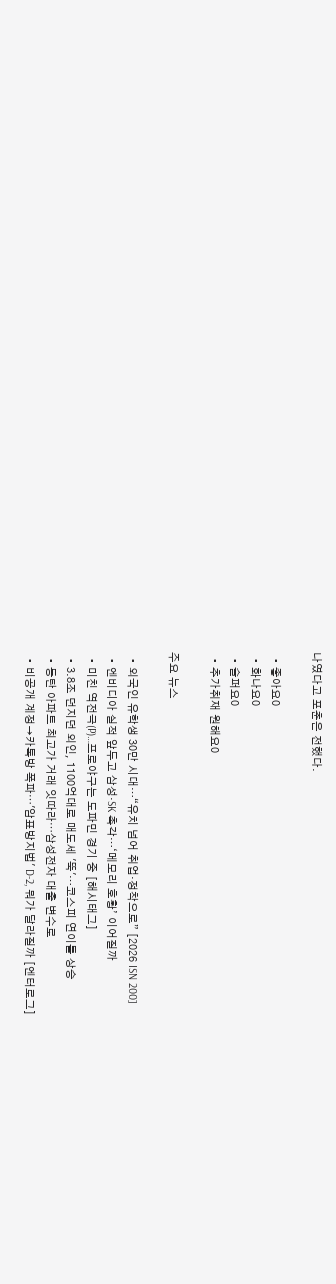나였다고 포춘은 전했다.

  • 좋아요0
  • 화나요0
  • 슬퍼요0
  • 추가취재 원해요0

주요 뉴스

  • 외국인 유학생 30만 시대…“유치 넘어 취업·정착으로” [2026 ISN 200]
  • 엔비디아 실적 앞두고 삼성·SK 촉각…‘메모리 호황’ 이어질까
  • 미친 역전극(P)…프로야구는 도파민 경기 중 [해시태그]
  • 3.8조 던지던 외인, 1100억대로 매도세 '뚝'…코스피 연이틀 상승
  • 동탄 아파트 최고가 거래 잇따라⋯삼성전자 대출 변수로
  • 비공개 계정→카톡방 폭파⋯'암표방지법' D-2, 뭐가 달라질까 [엔터로그]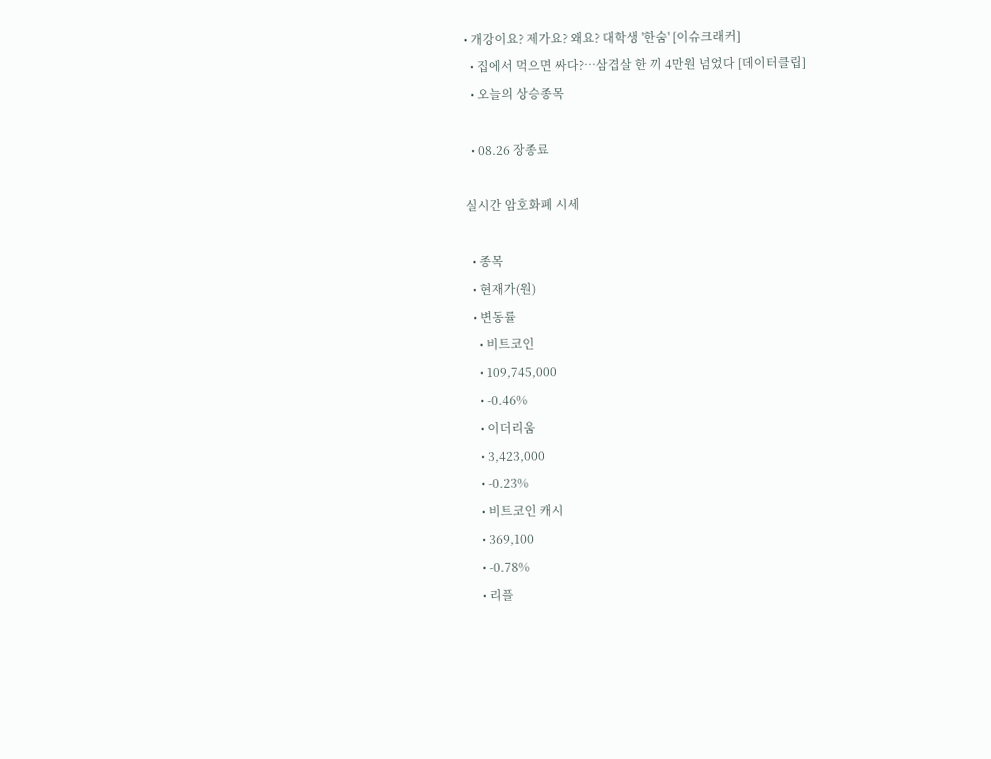• 개강이요? 제가요? 왜요? 대학생 '한숨' [이슈크래커]
  • 집에서 먹으면 싸다?…삼겹살 한 끼 4만원 넘었다 [데이터클립]
  • 오늘의 상승종목

  • 08.26 장종료

실시간 암호화폐 시세

  • 종목
  • 현재가(원)
  • 변동률
    • 비트코인
    • 109,745,000
    • -0.46%
    • 이더리움
    • 3,423,000
    • -0.23%
    • 비트코인 캐시
    • 369,100
    • -0.78%
    • 리플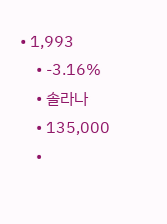• 1,993
    • -3.16%
    • 솔라나
    • 135,000
    •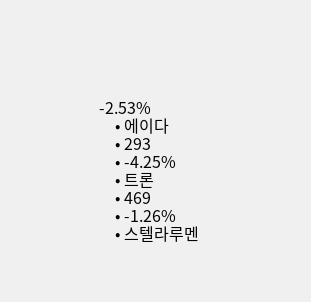-2.53%
    • 에이다
    • 293
    • -4.25%
    • 트론
    • 469
    • -1.26%
    • 스텔라루멘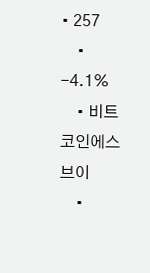• 257
    • -4.1%
    • 비트코인에스브이
    •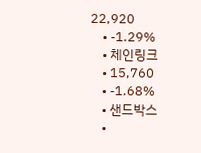22,920
    • -1.29%
    • 체인링크
    • 15,760
    • -1.68%
    • 샌드박스
    •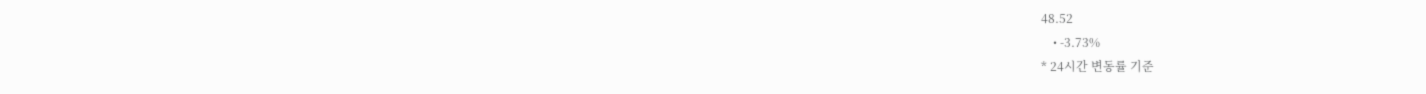48.52
    • -3.73%
* 24시간 변동률 기준